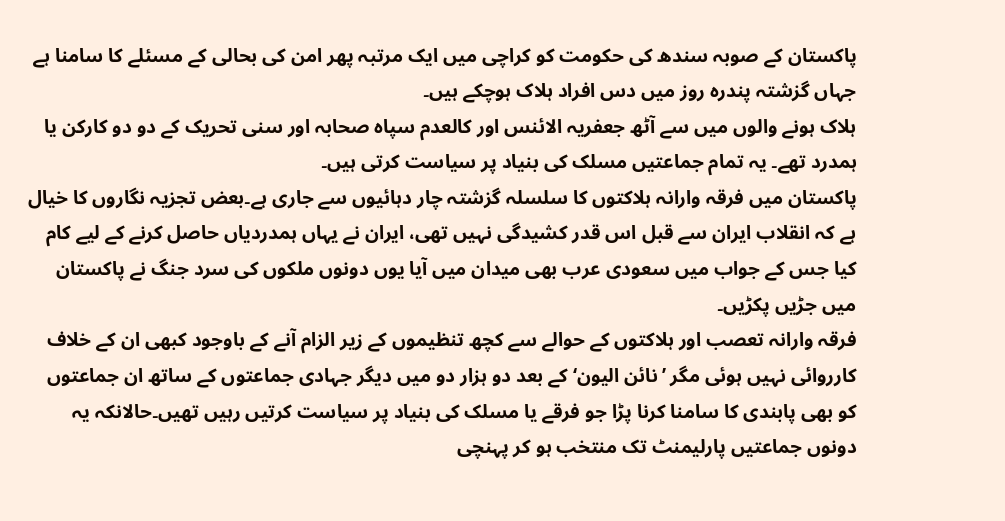پاکستان کے صوبہ سندھ کی حکومت کو کراچی میں ایک مرتبہ پھر امن کی بحالی کے مسئلے کا سامنا ہے جہاں گزشتہ پندرہ روز میں دس افراد ہلاک ہوچکے ہیں۔
ہلاک ہونے والوں میں سے آٹھ جعفریہ الائنس اور کالعدم سپاہ صحابہ اور سنی تحریک کے دو دو کارکن یا ہمدرد تھے۔ یہ تمام جماعتیں مسلک کی بنیاد پر سیاست کرتی ہیں۔
پاکستان میں فرقہ وارانہ ہلاکتوں کا سلسلہ گزشتہ چار دہائیوں سے جاری ہے۔بعض تجزیہ نگاروں کا خیال ہے کہ انقلاب ایران سے قبل اس قدر کشیدگی نہیں تھی، ایران نے یہاں ہمدردیاں حاصل کرنے کے لیے کام کیا جس کے جواب میں سعودی عرب بھی میدان میں آیا یوں دونوں ملکوں کی سرد جنگ نے پاکستان میں جڑیں پکڑیں۔
فرقہ وارانہ تعصب اور ہلاکتوں کے حوالے سے کچھ تنظیموں کے زیر الزام آنے کے باوجود کبھی ان کے خلاف کارروائی نہیں ہوئی مگر ’نائن الیون‘ کے بعد دو ہزار دو میں دیگر جہادی جماعتوں کے ساتھ ان جماعتوں کو بھی پابندی کا سامنا کرنا پڑا جو فرقے یا مسلک کی بنیاد پر سیاست کرتیں رہیں تھیں۔حالانکہ یہ دونوں جماعتیں پارلیمنٹ تک منتخب ہو کر پہنچی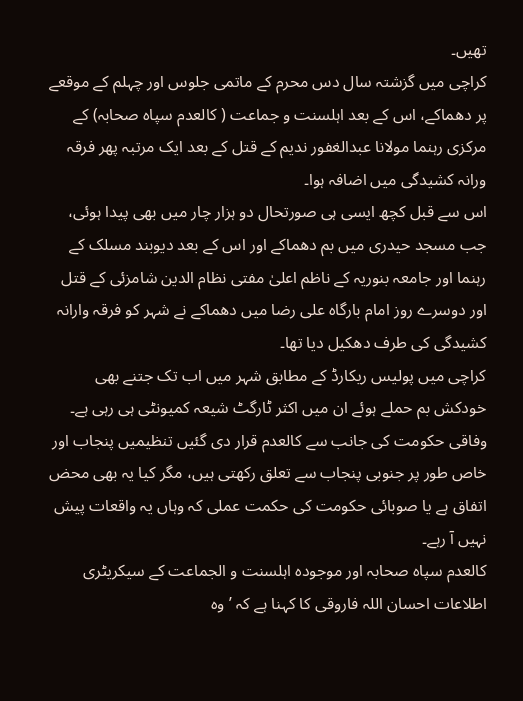تھیں۔
کراچی میں گزشتہ سال دس محرم کے ماتمی جلوس اور چہلم کے موقعے پر دھماکے، اس کے بعد اہلسنت و جماعت ( کالعدم سپاہ صحابہ) کے مرکزی رہنما مولانا عبدالغفور ندیم کے قتل کے بعد ایک مرتبہ پھر فرقہ ورانہ کشیدگی میں اضافہ ہوا۔
اس سے قبل کچھ ایسی ہی صورتحال دو ہزار چار میں بھی پیدا ہوئی، جب مسجد حیدری میں بم دھماکے اور اس کے بعد دیوبند مسلک کے رہنما اور جامعہ بنوریہ کے ناظم اعلیٰ مفتی نظام الدین شامزئی کے قتل اور دوسرے روز امام بارگاہ علی رضا میں دھماکے نے شہر کو فرقہ وارانہ کشیدگی کی طرف دھکیل دیا تھا۔
کراچی میں پولیس ریکارڈ کے مطابق شہر میں اب تک جتنے بھی خودکش بم حملے ہوئے ان میں اکثر ٹارگٹ شیعہ کمیونٹی ہی رہی ہے۔
وفاقی حکومت کی جانب سے کالعدم قرار دی گئیں تنظیمیں پنجاب اور خاص طور پر جنوبی پنجاب سے تعلق رکھتی ہیں، مگر کیا یہ بھی محض اتفاق ہے یا صوبائی حکومت کی حکمت عملی کہ وہاں یہ واقعات پیش نہیں آ رہے۔
کالعدم سپاہ صحابہ اور موجودہ اہلسنت و الجماعت کے سیکریٹری اطلاعات احسان اللہ فاروقی کا کہنا ہے کہ ’وہ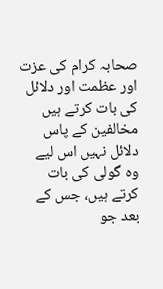صحابہ کرام کی عزت اور عظمت اور دلائل کی بات کرتے ہیں مخالفین کے پاس دلائل نہیں اس لیے وہ گولی کی بات کرتے ہیں، جس کے بعد جو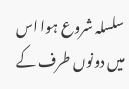سلسلہ شروع ہوا اس میں دونوں طرف کے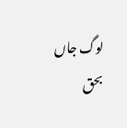لوگ جاں بحق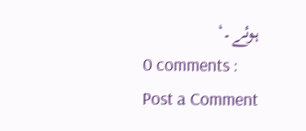ہوئے۔‘
0 comments :
Post a Comment